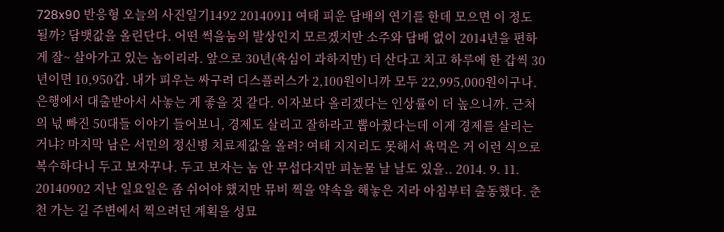728x90 반응형 오늘의 사진일기1492 20140911 여태 피운 담배의 연기를 한데 모으면 이 정도 될까? 담뱃값을 올린단다. 어떤 썩을눔의 발상인지 모르겠지만 소주와 담배 없이 2014년을 편하게 잘~ 살아가고 있는 놈이리라. 앞으로 30년(욕심이 과하지만) 더 산다고 치고 하루에 한 갑씩 30년이면 10,950갑. 내가 피우는 싸구려 디스플러스가 2,100원이니까 모두 22,995,000원이구나. 은행에서 대출받아서 사놓는 게 좋을 것 같다. 이자보다 올리겠다는 인상률이 더 높으니까. 근처의 넋 빠진 50대들 이야기 들어보니, 경제도 살리고 잘하라고 뽑아줬다는데 이게 경제를 살리는 거냐? 마지막 남은 서민의 정신병 치료제값을 올려? 여태 지지리도 못해서 욕먹은 거 이런 식으로 복수하다니 두고 보자꾸나. 두고 보자는 놈 안 무섭다지만 피눈물 날 날도 있을.. 2014. 9. 11. 20140902 지난 일요일은 좀 쉬어야 했지만 뮤비 찍을 약속을 해놓은 지라 아침부터 출동했다. 춘천 가는 길 주변에서 찍으려던 계획을 성묘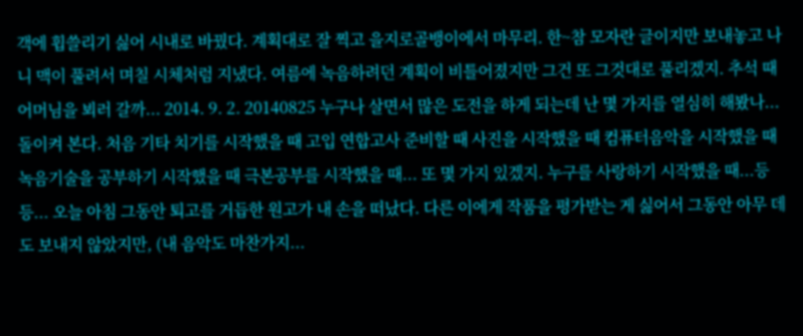객에 휩쓸리기 싫어 시내로 바꿨다. 계획대로 잘 찍고 을지로골뱅이에서 마무리. 한~참 모자란 글이지만 보내놓고 나니 맥이 풀려서 며칠 시체처럼 지냈다. 여름에 녹음하려던 계획이 비틀어졌지만 그건 또 그것대로 풀리겠지. 추석 때 어머님을 뵈러 갈까... 2014. 9. 2. 20140825 누구나 살면서 많은 도전을 하게 되는데 난 몇 가지를 열심히 해봤나...돌이켜 본다. 처음 기타 치기를 시작했을 때 고입 연합고사 준비할 때 사진을 시작했을 때 컴퓨터음악을 시작했을 때 녹음기술을 공부하기 시작했을 때 극본공부를 시작했을 때... 또 몇 가지 있겠지. 누구를 사랑하기 시작했을 때...등등... 오늘 아침 그동안 퇴고를 거듭한 원고가 내 손을 떠났다. 다른 이에게 작품을 평가받는 게 싫어서 그동안 아무 데도 보내지 않았지만, (내 음악도 마찬가지...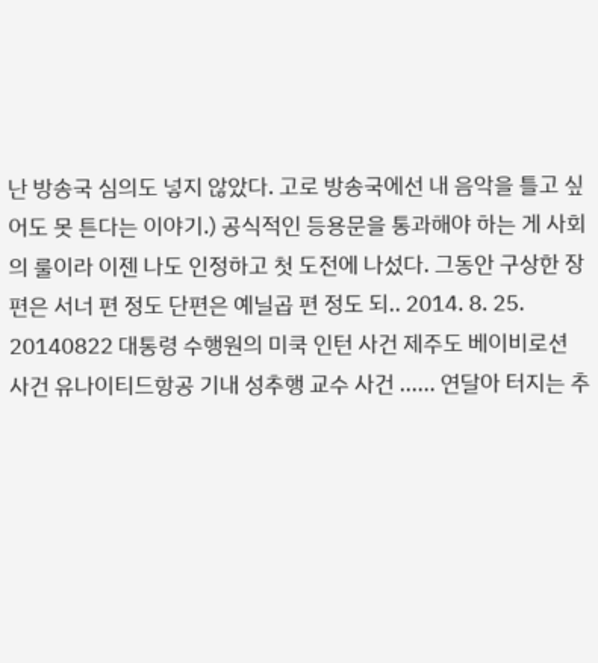난 방송국 심의도 넣지 않았다. 고로 방송국에선 내 음악을 틀고 싶어도 못 튼다는 이야기.) 공식적인 등용문을 통과해야 하는 게 사회의 룰이라 이젠 나도 인정하고 첫 도전에 나섰다. 그동안 구상한 장편은 서너 편 정도 단편은 예닐곱 편 정도 되.. 2014. 8. 25. 20140822 대통령 수행원의 미쿡 인턴 사건 제주도 베이비로션 사건 유나이티드항공 기내 성추행 교수 사건 ...... 연달아 터지는 추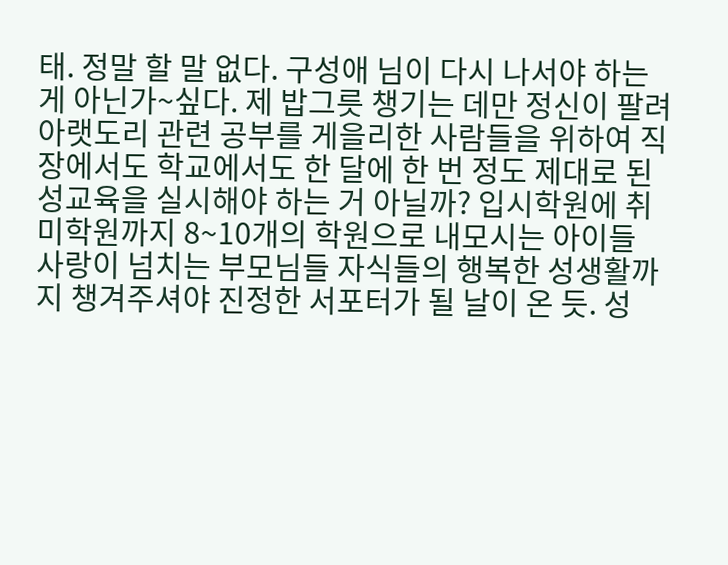태. 정말 할 말 없다. 구성애 님이 다시 나서야 하는 게 아닌가~싶다. 제 밥그릇 챙기는 데만 정신이 팔려 아랫도리 관련 공부를 게을리한 사람들을 위하여 직장에서도 학교에서도 한 달에 한 번 정도 제대로 된 성교육을 실시해야 하는 거 아닐까? 입시학원에 취미학원까지 8~10개의 학원으로 내모시는 아이들 사랑이 넘치는 부모님들 자식들의 행복한 성생활까지 챙겨주셔야 진정한 서포터가 될 날이 온 듯. 성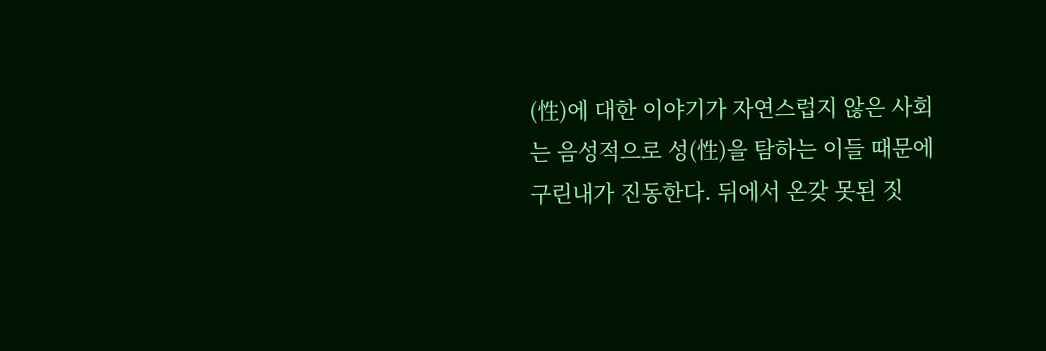(性)에 대한 이야기가 자연스럽지 않은 사회는 음성적으로 성(性)을 탐하는 이들 때문에 구린내가 진동한다. 뒤에서 온갖 못된 짓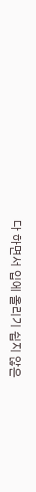다 하면서 입에 올리기 쉽지 않은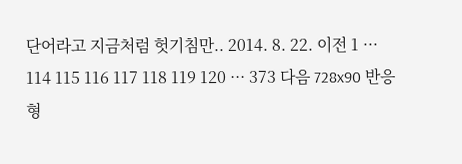단어라고 지금처럼 헛기침만.. 2014. 8. 22. 이전 1 ··· 114 115 116 117 118 119 120 ··· 373 다음 728x90 반응형